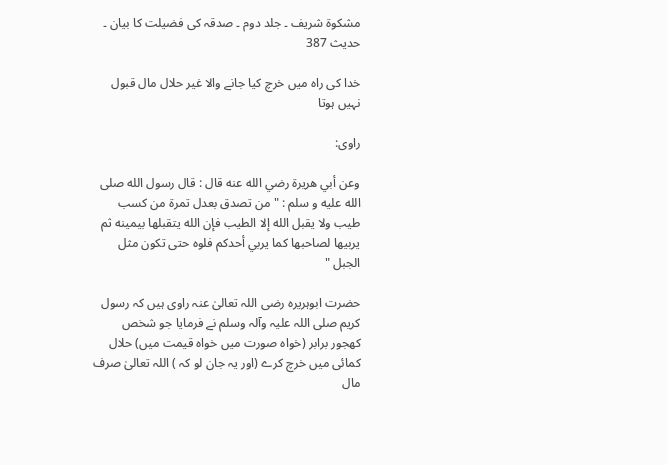مشکوۃ شریف ۔ جلد دوم ۔ صدقہ کی فضیلت کا بیان ۔ حدیث 387

خدا کی راہ میں خرچ کیا جانے والا غیر حلال مال قبول نہیں ہوتا

راوی:

وعن أبي هريرة رضي الله عنه قال : قال رسول الله صلى الله عليه و سلم : " من تصدق بعدل تمرة من كسب طيب ولا يقبل الله إلا الطيب فإن الله يتقبلها بيمينه ثم يربيها لصاحبها كما يربي أحدكم فلوه حتى تكون مثل الجبل "

حضرت ابوہریرہ رضی اللہ تعالیٰ عنہ راوی ہیں کہ رسول کریم صلی اللہ علیہ وآلہ وسلم نے فرمایا جو شخص کھجور برابر (خواہ صورت میں خواہ قیمت میں) حلال کمائی میں خرچ کرے (اور یہ جان لو کہ ) اللہ تعالیٰ صرف مال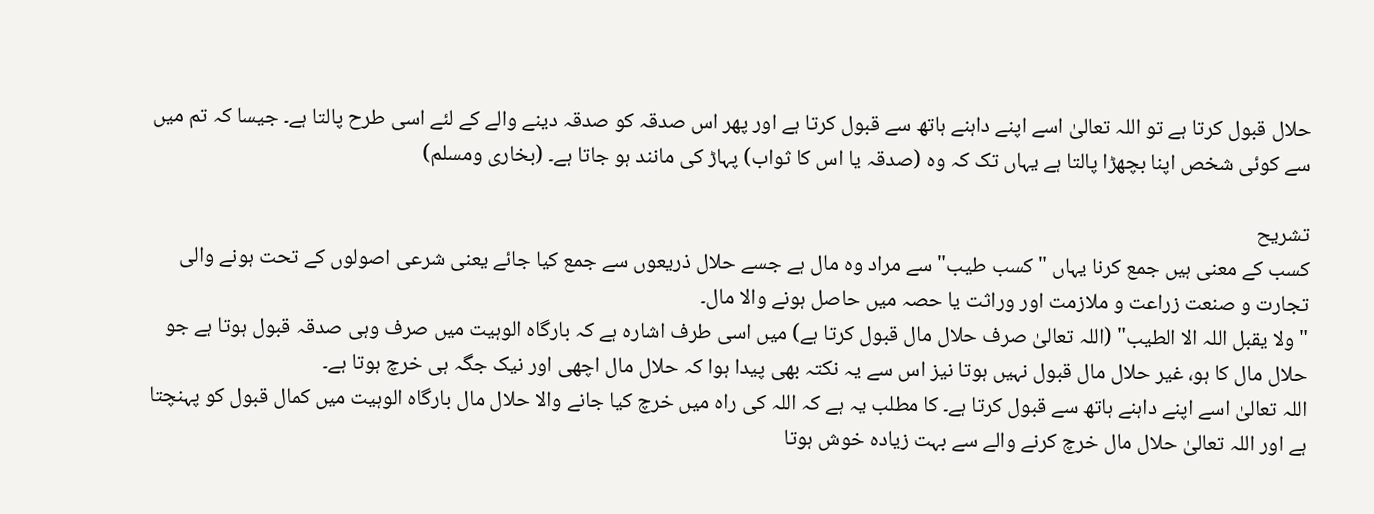حلال قبول کرتا ہے تو اللہ تعالیٰ اسے اپنے داہنے ہاتھ سے قبول کرتا ہے اور پھر اس صدقہ کو صدقہ دینے والے کے لئے اسی طرح پالتا ہے۔ جیسا کہ تم میں سے کوئی شخص اپنا بچھڑا پالتا ہے یہاں تک کہ وہ (صدقہ یا اس کا ثواب) پہاڑ کی مانند ہو جاتا ہے۔ (بخاری ومسلم)

تشریح
کسب کے معنی ہیں جمع کرنا یہاں " کسب طیب" سے مراد وہ مال ہے جسے حلال ذریعوں سے جمع کیا جائے یعنی شرعی اصولوں کے تحت ہونے والی تجارت و صنعت زراعت و ملازمت اور وراثت یا حصہ میں حاصل ہونے والا مال۔
" ولا یقبل اللہ الا الطیب" (اللہ تعالیٰ صرف حلال مال قبول کرتا ہے) میں اسی طرف اشارہ ہے کہ بارگاہ الوہیت میں صرف وہی صدقہ قبول ہوتا ہے جو حلال مال کا ہو، غیر حلال مال قبول نہیں ہوتا نیز اس سے یہ نکتہ بھی پیدا ہوا کہ حلال مال اچھی اور نیک جگہ ہی خرچ ہوتا ہے۔
اللہ تعالیٰ اسے اپنے داہنے ہاتھ سے قبول کرتا ہے۔ کا مطلب یہ ہے کہ اللہ کی راہ میں خرچ کیا جانے والا حلال مال بارگاہ الوہیت میں کمال قبول کو پہنچتا ہے اور اللہ تعالیٰ حلال مال خرچ کرنے والے سے بہت زیادہ خوش ہوتا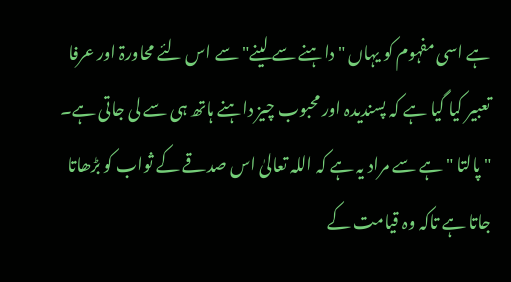ہے اسی مفہوم کو یہاں " داہنے سے لینے" سے اس لئے محاورۃ اور عرفا تعبیر کیا گیا ہے کہ پسندیدہ اور محبوب چیز داہنے ہاتھ ہی سے لی جاتی ہے۔
" پالتا " ہے سے مراد یہ ہے کہ اللہ تعالیٰ اس صدقے کے ثواب کو بڑھاتا جاتا ہے تاکہ وہ قیامت کے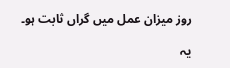روز میزان عمل میں گراں ثابت ہو۔

یہ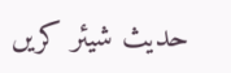حدیث شیئر کریں